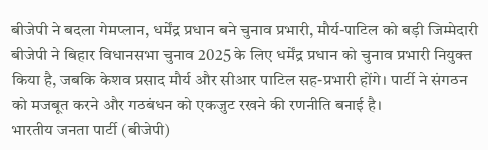बीजेपी ने बदला गेमप्लान, धर्मेंद्र प्रधान बने चुनाव प्रभारी, मौर्य-पाटिल को बड़ी जिम्मेदारी
बीजेपी ने बिहार विधानसभा चुनाव 2025 के लिए धर्मेंद्र प्रधान को चुनाव प्रभारी नियुक्त किया है, जबकि केशव प्रसाद मौर्य और सीआर पाटिल सह-प्रभारी होंगे। पार्टी ने संगठन को मजबूत करने और गठबंधन को एकजुट रखने की रणनीति बनाई है।
भारतीय जनता पार्टी (बीजेपी)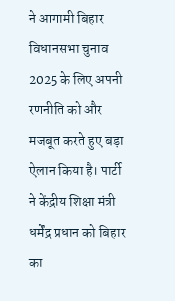ने आगामी बिहार विधानसभा चुनाव 2025 के लिए अपनी रणनीति को और मजबूत करते हुए बड़ा ऐलान किया है। पार्टी ने केंद्रीय शिक्षा मंत्री धर्मेंद्र प्रधान को बिहार का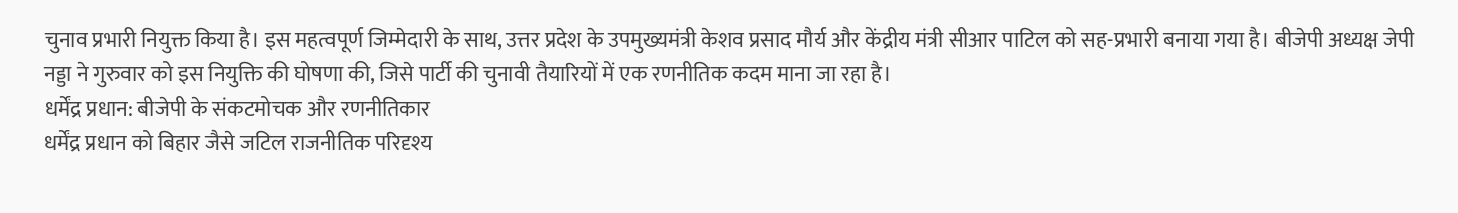चुनाव प्रभारी नियुक्त किया है। इस महत्वपूर्ण जिम्मेदारी के साथ, उत्तर प्रदेश के उपमुख्यमंत्री केशव प्रसाद मौर्य और केंद्रीय मंत्री सीआर पाटिल को सह-प्रभारी बनाया गया है। बीजेपी अध्यक्ष जेपी नड्डा ने गुरुवार को इस नियुक्ति की घोषणा की, जिसे पार्टी की चुनावी तैयारियों में एक रणनीतिक कदम माना जा रहा है।
धर्मेंद्र प्रधान: बीजेपी के संकटमोचक और रणनीतिकार
धर्मेंद्र प्रधान को बिहार जैसे जटिल राजनीतिक परिदृश्य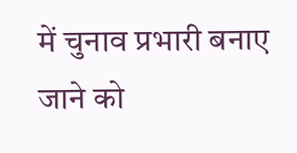में चुनाव प्रभारी बनाए जाने को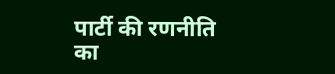पार्टी की रणनीति का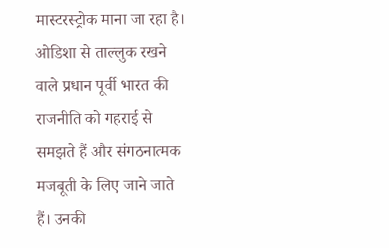मास्टरस्ट्रोक माना जा रहा है। ओडिशा से ताल्लुक रखने वाले प्रधान पूर्वी भारत की राजनीति को गहराई से समझते हैं और संगठनात्मक मजबूती के लिए जाने जाते हैं। उनकी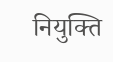नियुक्ति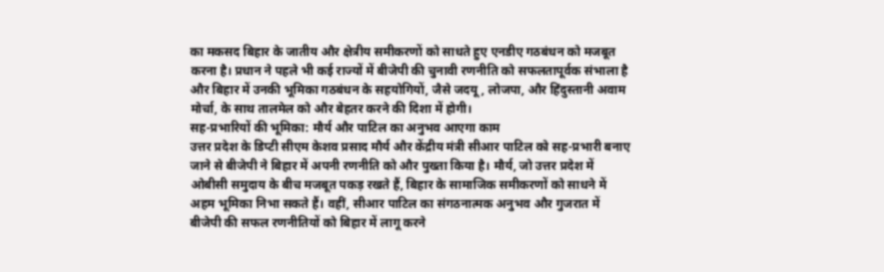का मकसद बिहार के जातीय और क्षेत्रीय समीकरणों को साधते हुए एनडीए गठबंधन को मजबूत करना है। प्रधान ने पहले भी कई राज्यों में बीजेपी की चुनावी रणनीति को सफलतापूर्वक संभाला है और बिहार में उनकी भूमिका गठबंधन के सहयोगियों, जैसे जदयू, लोजपा, और हिंदुस्तानी अवाम मोर्चा, के साथ तालमेल को और बेहतर करने की दिशा में होगी।
सह-प्रभारियों की भूमिका: मौर्य और पाटिल का अनुभव आएगा काम
उत्तर प्रदेश के डिप्टी सीएम केशव प्रसाद मौर्य और केंद्रीय मंत्री सीआर पाटिल को सह-प्रभारी बनाए जाने से बीजेपी ने बिहार में अपनी रणनीति को और पुख्ता किया है। मौर्य, जो उत्तर प्रदेश में ओबीसी समुदाय के बीच मजबूत पकड़ रखते हैं, बिहार के सामाजिक समीकरणों को साधने में अहम भूमिका निभा सकते हैं। वहीं, सीआर पाटिल का संगठनात्मक अनुभव और गुजरात में बीजेपी की सफल रणनीतियों को बिहार में लागू करने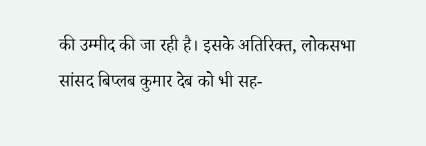की उम्मीद की जा रही है। इसके अतिरिक्त, लोकसभा सांसद बिप्लब कुमार देब को भी सह-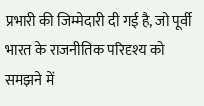प्रभारी की जिम्मेदारी दी गई है, जो पूर्वी भारत के राजनीतिक परिदृश्य को समझने में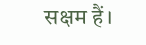सक्षम हैं।